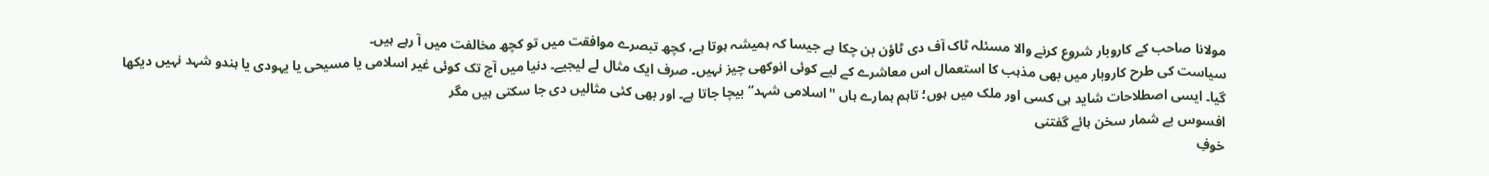مولانا صاحب کے کاروبار شروع کرنے والا مسئلہ ٹاک آف دی ٹاؤن بن چکا ہے جیسا کہ ہمیشہ ہوتا ہے، کچھ تبصرے موافقت میں تو کچھ مخالفت میں آ رہے ہیں۔
سیاست کی طرح کاروبار میں بھی مذہب کا استعمال اس معاشرے کے لیے کوئی انوکھی چیز نہیں۔ صرف ایک مثال لے لیجیے۔ دنیا میں آج تک کوئی غیر اسلامی یا مسیحی یا یہودی یا ہندو شہد نہیں دیکھا گیا۔ ایسی اصطلاحات شاید ہی کسی اور ملک میں ہوں؛ تاہم ہمارے ہاں ''اسلامی شہد‘‘ بیچا جاتا ہے۔ اور بھی کئی مثالیں دی جا سکتی ہیں مگر
افسوس بے شمار سخن ہائے گفتنی
خوفِ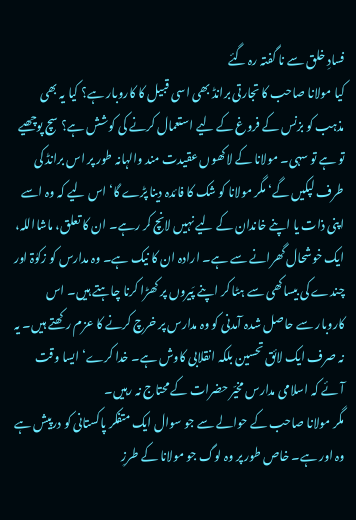فسادِ خلق سے نا گفتہ رہ گئے
کیا مولانا صاحب کا تجارتی برانڈ بھی اسی قبیل کا کاروبار ہے؟ کیا یہ بھی مذہب کو بزنس کے فروغ کے لیے استعمال کرنے کی کوشش ہے؟ سچ پوچھیے تو ہے تو سہی۔ مولانا کے لاکھوں عقیدت مند والہانہ طور پر اس برانڈ کی طرف لپکیں گے‘ مگر مولانا کو شک کا فائدہ دینا پڑے گا‘ اس لیے کہ وہ اسے اپنی ذات یا اپنے خاندان کے لیے نہیں لانچ کر رہے۔ ان کا تعلق، ماشااللہ، ایک خوشحال گھرانے سے ہے۔ ارادہ ان کا نیک ہے۔ وہ مدارس کو زکوٰۃ اور چندے کی بیساکھی سے ہٹا کر اپنے پَیروں پر کھڑا کرنا چاہتے ہیں۔ اس کاروبار سے حاصل شدہ آمدنی کو وہ مدارس پر خرچ کرنے کا عزم رکھتے ہیں۔ یہ نہ صرف ایک لائق تحسین بلکہ انقلابی کاوش ہے۔ خدا کرے‘ ایسا وقت آئے کہ اسلامی مدارس مخیّر حضرات کے محتاج نہ رہیں۔
مگر مولانا صاحب کے حوالے سے جو سوال ایک متفکر پاکستانی کو درپیش ہے وہ اور ہے۔ خاص طور پر وہ لوگ جو مولانا کے طرزِ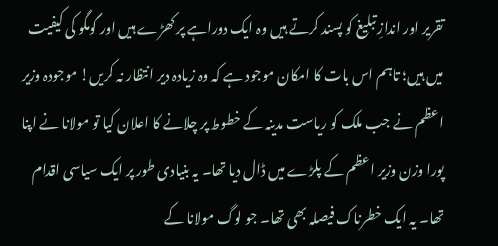تقریر اور اندازِ تبلیغ کو پسند کرتے ہیں وہ ایک دوراہے پر کھڑے ہیں اور گومگو کی کیفیت میں ہیں؛ تاہم اس بات کا امکان موجود ہے کہ وہ زیادہ دیر انتظار نہ کریں! موجودہ وزیر اعظم نے جب ملک کو ریاست مدینہ کے خطوط پر چلانے کا اعلان کیا تو مولانا نے اپنا پورا وزن وزیر اعظم کے پلڑے میں ڈال دیا تھا۔ یہ بنیادی طور پر ایک سیاسی اقدام تھا۔ یہ ایک خطرناک فیصلہ بھی تھا۔ جو لوگ مولانا کے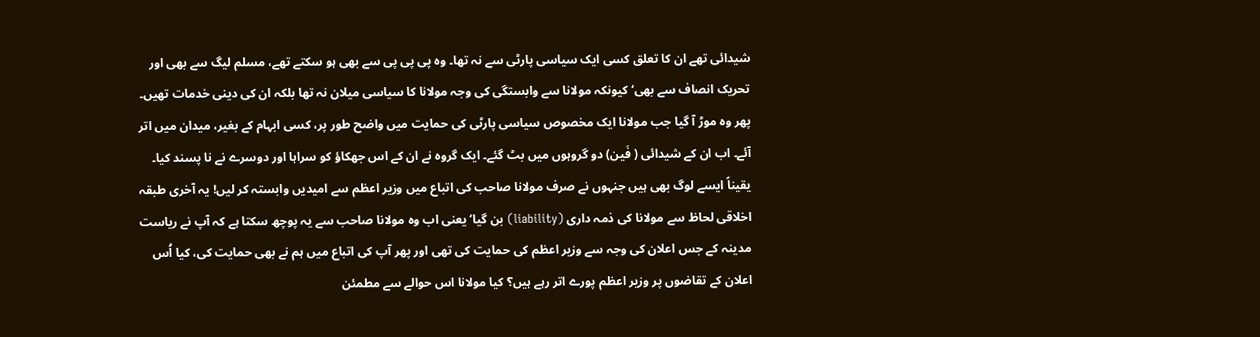شیدائی تھے ان کا تعلق کسی ایک سیاسی پارٹی سے نہ تھا۔ وہ پی پی پی سے بھی ہو سکتے تھے، مسلم لیگ سے بھی اور تحریک انصاف سے بھی‘ کیونکہ مولانا سے وابستگی کی وجہ مولانا کا سیاسی میلان نہ تھا بلکہ ان کی دینی خدمات تھیں۔ پھر وہ موڑ آ گیا جب مولانا ایک مخصوص سیاسی پارٹی کی حمایت میں واضح طور پر، کسی ابہام کے بغیر، میدان میں اتر آئے۔ اب ان کے شیدائی ( فَین) دو گروہوں میں بٹ گئے۔ ایک گروہ نے ان کے اس جھکاؤ کو سراہا اور دوسرے نے نا پسند کیا۔ یقیناً ایسے لوگ بھی ہیں جنہوں نے صرف مولانا صاحب کی اتباع میں وزیر اعظم سے امیدیں وابستہ کر لیں! یہ آخری طبقہ اخلاقی لحاظ سے مولانا کی ذمہ داری (liability) بن گیا‘ یعنی اب وہ مولانا صاحب سے یہ پوچھ سکتا ہے کہ آپ نے ریاست مدینہ کے جس اعلان کی وجہ سے وزیر اعظم کی حمایت کی تھی اور پھر آپ کی اتباع میں ہم نے بھی حمایت کی، کیا اُس اعلان کے تقاضوں پر وزیر اعظم پورے اتر رہے ہیں؟ کیا مولانا اس حوالے سے مطمئن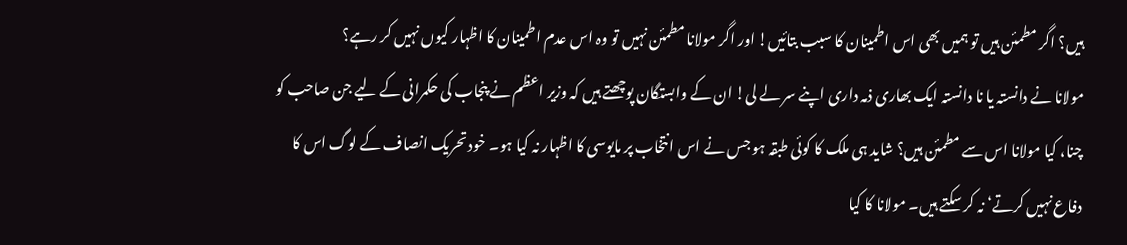ہیں؟ اگر مطمئن ہیں تو ہمیں بھی اس اطمینان کا سبب بتائیں! اور اگر مولانا مطمئن نہیں تو وہ اس عدم اطمینان کا اظہار کیوں نہیں کر رہے؟
مولانا نے دانستہ یا نا دانستہ ایک بھاری ذمہ داری اپنے سر لے لی! ان کے وابستگان پوچھتے ہیں کہ وزیر اعظم نے پنجاب کی حکمرانی کے لیے جن صاحب کو چنا، کیا مولانا اس سے مطمئن ہیں؟ شاید ہی ملک کا کوئی طبقہ ہو جس نے اس انتخاب پر مایوسی کا اظہار نہ کیا ہو۔ خود تحریک انصاف کے لوگ اس کا دفاع نہیں کرتے‘ نہ کر سکتے ہیں۔ مولانا کا کیا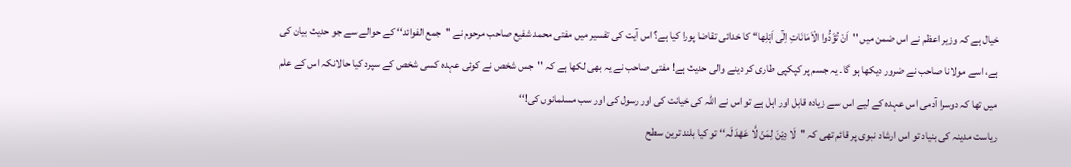خیال ہے کہ وزیر اعظم نے اس ضمن میں ''اَنْ تُؤَدُّوا الْاَمَانَاتِ اِلٰٓی اَہْلِھا‘‘ کا خدائی تقاضا پورا کیا ہے؟ اس آیت کی تفسیر میں مفتی محمد شفیع صاحب مرحوم نے ''جمع الفوائد‘‘ کے حوالے سے جو حدیث بیان کی ہے، اسے مولانا صاحب نے ضرور دیکھا ہو گا۔ یہ جسم پر کپکپی طاری کر دینے والی حدیث ہے! مفتی صاحب نے یہ بھی لکھا ہے کہ ''جس شخص نے کوئی عہدہ کسی شخص کے سپرد کیا حالانکہ اس کے علم میں تھا کہ دوسرا آدمی اس عہدہ کے لیے اس سے زیادہ قابل اور اہل ہے تو اس نے اللہ کی خیانت کی اور رسول کی اور سب مسلمانوں کی!‘‘
ریاست مدینہ کی بنیاد تو اس ارشاد نبوی پر قائم تھی کہ ''لَا دِیْنَ لِمَنْ لَّا عَھْدَ لَہ‘‘ تو کیا بلند ترین سطح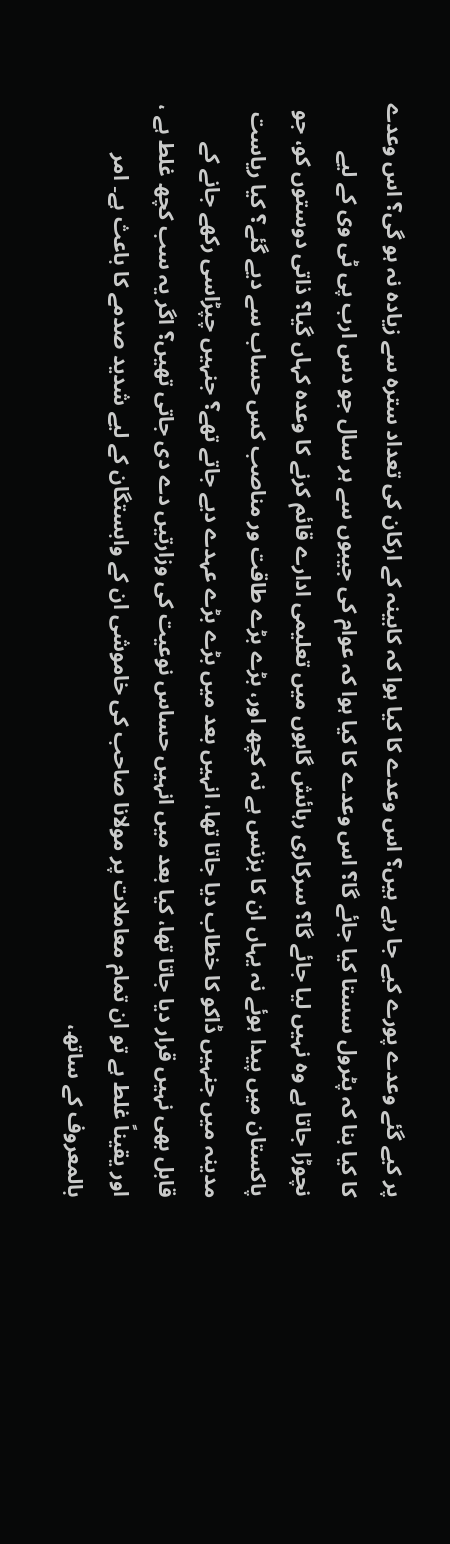پر کیے گئے وعدے پورے کیے جا رہے ہیں؟ اس وعدے کا کیا ہوا کہ کابینہ کے ارکان کی تعداد سترہ سے زیادہ نہ ہو گی؟ اس وعدے کا کیا بنا کہ پٹرول سستا کیا جائے گا؟ اس وعدے کا کیا ہوا کہ عوام کی جیبوں سے ہر سال جو دس ارب پی ٹی وی کے لیے نچوڑا جاتا ہے وہ نہیں لیا جائے گا؟ سرکاری رہائش گاہوں میں تعلیمی ادارے قائم کرنے کا وعدہ کہاں گیا؟ ذاتی دوستوں کو، جو پاکستان میں پیدا ہوئے نہ یہاں ان کا بزنس ہے نہ کچھ اور، بڑے بڑے طاقت ور مناصب کس حساب سے دیے گئے؟ کیا ریاست مدینہ میں جنہیں ڈاکو کا خطاب دیا جاتا تھا، انہیں بعد میں بڑے بڑے عہدے دیے جاتے تھے؟ جنہیں چپڑاسی رکھے جانے کے قابل بھی نہیں قرار دیا جاتا تھا، کیا بعد میں انہیں حساس نوعیت کی وزارتیں دے دی جاتی تھیں؟ اگر یہ سب کچھ غلط ہے ، اور یقیناً غلط ہے تو ان تمام معاملات پر مولانا صاحب کی خاموشی ان کے وابستگان کے لیے شدید صدمے کا باعث ہے۔ امر بالمعروف کے ساتھ،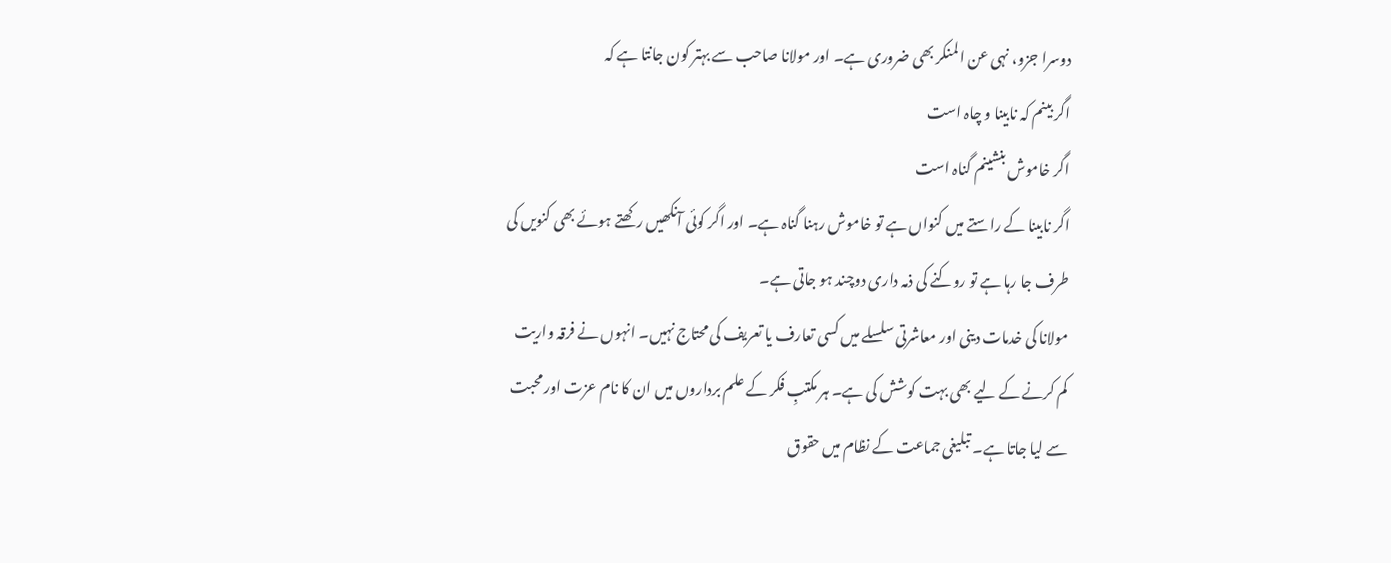دوسرا جزو، نہی عن المنکر بھی ضروری ہے۔ اور مولانا صاحب سے بہتر کون جانتا ہے کہ
اگر بینم کہ نابینا و چاہ است
اگر خاموش بنشینم گناہ است
اگر نابینا کے راستے میں کنواں ہے تو خاموش رہنا گناہ ہے۔ اور اگر کوئی آنکھیں رکھتے ہوئے بھی کنویں کی طرف جا رہا ہے تو روکنے کی ذمہ داری دوچند ہو جاتی ہے۔
مولانا کی خدمات دینی اور معاشرتی سلسلے میں کسی تعارف یا تعریف کی محتاج نہیں۔ انہوں نے فرقہ واریت کم کرنے کے لیے بھی بہت کوشش کی ہے۔ ہر مکتبِ فکر کے علم برداروں میں ان کا نام عزت اور محبت سے لیا جاتا ہے۔ تبلیغی جماعت کے نظام میں حقوق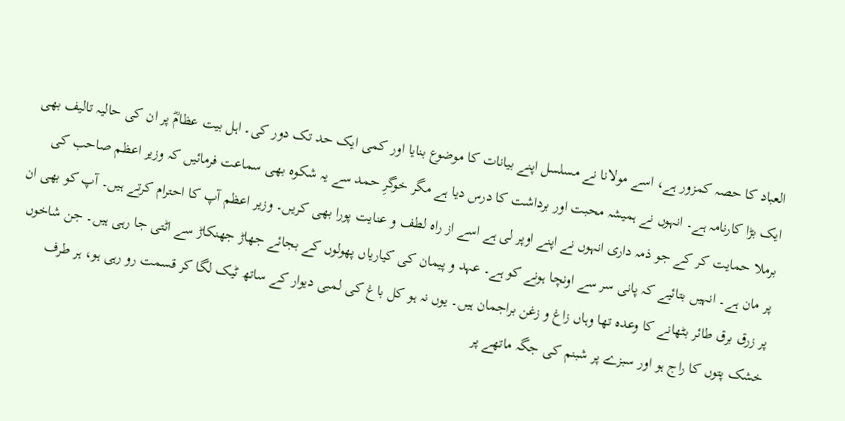العباد کا حصہ کمزور ہے، اسے مولانا نے مسلسل اپنے بیانات کا موضوع بنایا اور کمی ایک حد تک دور کی۔ اہل بیت عظامؓ پر ان کی حالیہ تالیف بھی ایک بڑا کارنامہ ہے۔ انہوں نے ہمیشہ محبت اور برداشت کا درس دیا ہے مگر خوگرِ حمد سے یہ شکوہ بھی سماعت فرمائیں کہ وزیر اعظم صاحب کی برملا حمایت کر کے جو ذمہ داری انہوں نے اپنے اوپر لی ہے اسے از راہ لطف و عنایت پورا بھی کریں۔ وزیر اعظم آپ کا احترام کرتے ہیں۔ آپ کو بھی ان پر مان ہے۔ انہیں بتائیے کہ پانی سر سے اونچا ہونے کو ہے۔ عہد و پیمان کی کیاریاں پھولوں کے بجائے جھاڑ جھنکاڑ سے اٹتی جا رہی ہیں۔ جن شاخوں پر زرق برق طائر بٹھانے کا وعدہ تھا وہاں زاغ و زغن براجمان ہیں۔ یوں نہ ہو کل باغ کی لمبی دیوار کے ساتھ ٹیک لگا کر قسمت رو رہی ہو، ہر طرف خشک پتوں کا راج ہو اور سبزے پر شبنم کی جگہ ماتھے پر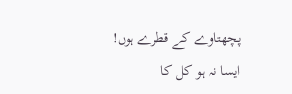پچھتاوے کے قطرے ہوں!
ایسا نہ ہو کل کا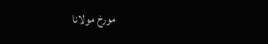مورخ مولانا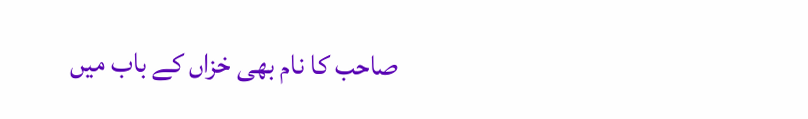صاحب کا نام بھی خزاں کے باب میں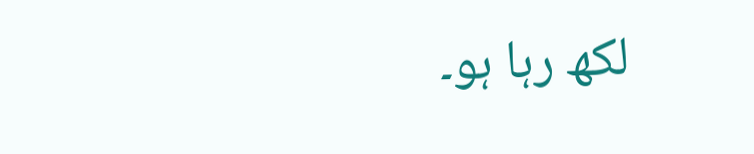لکھ رہا ہو۔